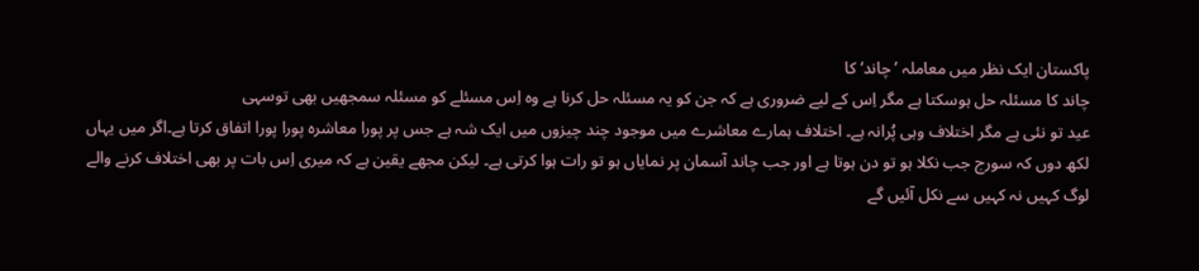پاکستان ایک نظر میں معاملہ ’چاند‘ کا
چاند کا مسئلہ حل ہوسکتا ہے مگر اِس کے لیے ضروری ہے کہ جن کو یہ مسئلہ حل کرنا ہے وہ اِس مسئلے کو مسئلہ سمجھیں بھی توسہی
عید تو نئی ہے مگر اختلاف وہی پُرانہ ہے۔ اختلاف ہمارے معاشرے میں موجود چند چیزوں میں ایک شہ ہے جس پر پورا معاشرہ پورا پورا اتفاق کرتا ہے۔اگر میں یہاں لکھ دوں کہ سورج جب نکلا ہو تو دن ہوتا ہے اور جب چاند آسمان پر نمایاں ہو تو رات ہوا کرتی ہے۔ لیکن مجھے یقین ہے کہ میری اِس بات پر بھی اختلاف کرنے والے لوگ کہیں نہ کہیں سے نکل آئیں گے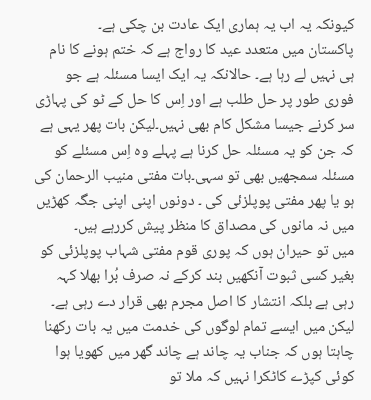کیونکہ یہ اب یہ ہماری ایک عادت بن چکی ہے۔
پاکستان میں متعدد عید کا رواج ہے کہ ختم ہونے کا نام ہی نہیں لے رہا ہے۔ حالانکہ یہ ایک ایسا مسئلہ ہے جو فوری طور پر حل طلب ہے اور اِس کا حل کے ٹو کی پہاڑی سر کرنے جیسا مشکل کام بھی نہیں۔لیکن بات پھر یہی ہے کہ جن کو یہ مسئلہ حل کرنا ہے پہلے وہ اِس مسئلے کو مسئلہ سمجھیں بھی تو سہی۔بات مفتی منیب الرحمان کی ہو یا پھر مفتی پوپلزئی کی ۔ دونوں اپنی اپنی جگہ کھڑیں میں نہ مانوں کی مصداق کا منظر پیش کررہے ہیں۔
میں تو حیران ہوں کہ پوری قوم مفتی شہاب پوپلزئی کو بغیر کسی ثبوت آنکھیں بند کرکے نہ صرف بُرا بھلا کہہ رہی ہے بلکہ انتشار کا اصل مجرم بھی قرار دے رہی ہے۔ لیکن میں ایسے تمام لوگوں کی خدمت میں یہ بات رکھنا چاہتا ہوں کہ جناب یہ چاند ہے چاند گھر میں کھویا ہوا کوئی کپڑے کاٹکرا نہیں کہ ملا تو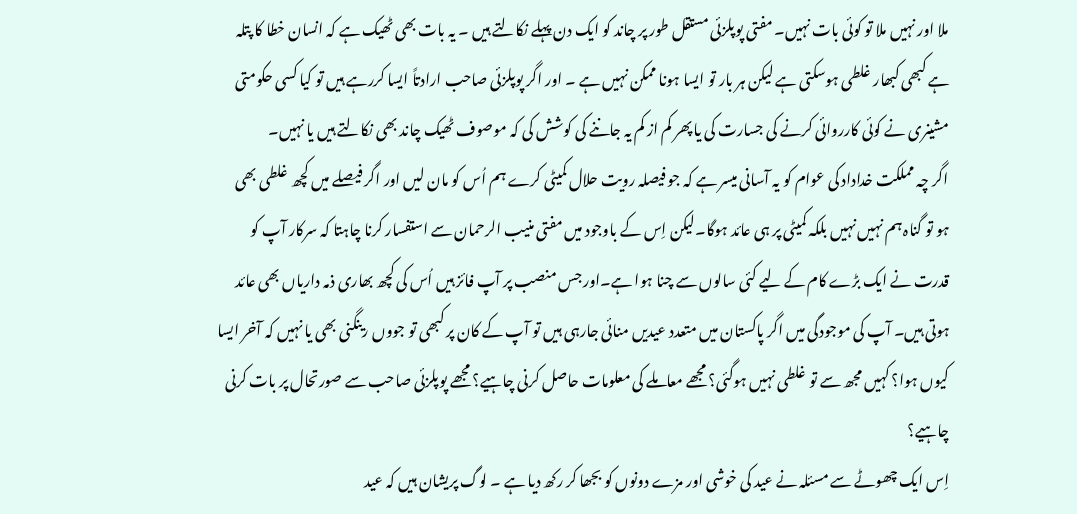ملا اور نہیں ملا تو کوئی بات نہیں۔ مفتی پوپلزئی مستقل طور پر چاند کو ایک دن پہلے نکالتے ہیں ۔ یہ بات بھی ٹھیک ہے کہ انسان خطا کا پتلہ ہے کبھی کبھار غلطی ہوسکتی ہے لیکن ہر بار تو ایسا ہونا ممکن نہیں ہے ۔ اور اگر پوپلزئی صاحب ارادتاً ایسا کررہے ہیں تو کیا کسی حکومتی مشینری نے کوئی کارروائی کرنے کی جسارت کی یا پھر کم از کم یہ جاننے کی کوشش کی کہ موصوف ٹھیک چاند بھی نکالتے ہیں یا نہیں۔
اگر چہ مملکت خداداد کی عوام کو یہ آسانی میسر ہے کہ جو فیصلہ رویت حلال کمیٹی کرے ہم اُس کو مان لیں اور اگر فیصلے میں کچھ غلطی بھی ہو تو گناہ ہم نہیں نہیں بلکہ کمیٹی پر ہی عائد ہوگا۔لیکن اِس کے باوجود میں مفتی منیب الرحمان سے استفسار کرنا چاہتا کہ سرکار آپ کو قدرت نے ایک بڑے کام کے لیے کئی سالوں سے چنا ہوا ہے۔اور جس منصب پر آپ فائز ہیں اُس کی کچھ بھاری ذمہ داریاں بھی عائد ہوتی ہیں۔ آپ کی موجودگی میں اگر پاکستان میں متعدد عیدیں منائی جارہی ہیں تو آپ کے کان پر کبھی تو جووں رینگنی بھی یا نہیں کہ آخر ایسا کیوں ہوا؟ کہیں مجھ سے تو غلطی نہیں ہوگئی؟ مجھے معاملے کی معلومات حاصل کرنی چاہیے؟ مجھے پوپلزئی صاحب سے صورتحال پر بات کرنی چاہیے؟
اِس ایک چھوٹے سے مسئلہ نے عید کی خوشی اور مزے دونوں کو بجھا کر رکھ دیا ہے ۔ لوگ پریشان ہیں کہ عید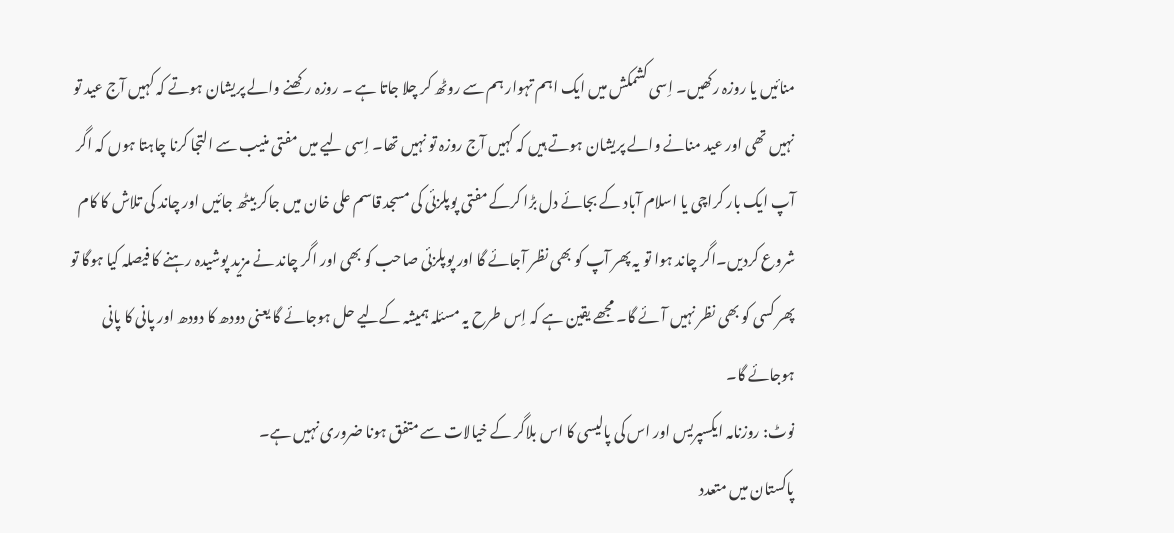منائیں یا روزہ رکھیں۔ اِسی کشمکش میں ایک اہم تہوار ہم سے روٹھ کر چلا جاتا ہے ۔ روزہ رکھنے والے پریشان ہوتے کہ کہیں آج عید تو نہیں تھی اور عید منانے والے پریشان ہوتے ہیں کہ کہیں آج روزہ تو نہیں تھا۔ اِسی لیے میں مفتی منیب سے التجا کرنا چاہتا ہوں کہ اگر آپ ایک بار کراچی یا اسلام آباد کے بجائے دل بڑا کرکے مفتی پوپلزئی کی مسجد قاسم علی خان میں جاکر بیٹھ جائیں اور چاند کی تلاش کا کام شروع کردیں۔اگر چاند ہوا تو یہ پھر آپ کو بھی نظر آجائے گا اور پوپلزئی صاحب کو بھی اور اگر چاند نے مزید پوشیدہ رہنے کا فیصلہ کیا ہوگا تو پھر کسی کو بھی نظر نہیں آئے گا۔ مجھے یقین ہے کہ اِس طرح یہ مسئلہ ہمیشہ کےلیے حل ہوجائے گا یعنی دودھ کا دودھ اور پانی کا پانی ہوجائے گا۔
نوٹ: روزنامہ ایکسپریس اور اس کی پالیسی کا اس بلاگر کے خیالات سے متفق ہونا ضروری نہیں ہے۔
پاکستان میں متعدد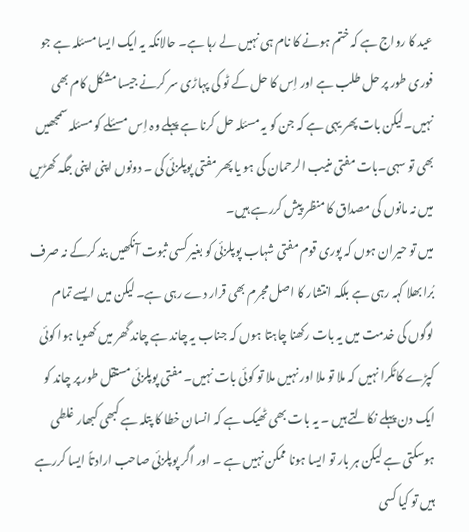عید کا رواج ہے کہ ختم ہونے کا نام ہی نہیں لے رہا ہے۔ حالانکہ یہ ایک ایسا مسئلہ ہے جو فوری طور پر حل طلب ہے اور اِس کا حل کے ٹو کی پہاڑی سر کرنے جیسا مشکل کام بھی نہیں۔لیکن بات پھر یہی ہے کہ جن کو یہ مسئلہ حل کرنا ہے پہلے وہ اِس مسئلے کو مسئلہ سمجھیں بھی تو سہی۔بات مفتی منیب الرحمان کی ہو یا پھر مفتی پوپلزئی کی ۔ دونوں اپنی اپنی جگہ کھڑیں میں نہ مانوں کی مصداق کا منظر پیش کررہے ہیں۔
میں تو حیران ہوں کہ پوری قوم مفتی شہاب پوپلزئی کو بغیر کسی ثبوت آنکھیں بند کرکے نہ صرف بُرا بھلا کہہ رہی ہے بلکہ انتشار کا اصل مجرم بھی قرار دے رہی ہے۔ لیکن میں ایسے تمام لوگوں کی خدمت میں یہ بات رکھنا چاہتا ہوں کہ جناب یہ چاند ہے چاند گھر میں کھویا ہوا کوئی کپڑے کاٹکرا نہیں کہ ملا تو ملا اور نہیں ملا تو کوئی بات نہیں۔ مفتی پوپلزئی مستقل طور پر چاند کو ایک دن پہلے نکالتے ہیں ۔ یہ بات بھی ٹھیک ہے کہ انسان خطا کا پتلہ ہے کبھی کبھار غلطی ہوسکتی ہے لیکن ہر بار تو ایسا ہونا ممکن نہیں ہے ۔ اور اگر پوپلزئی صاحب ارادتاً ایسا کررہے ہیں تو کیا کسی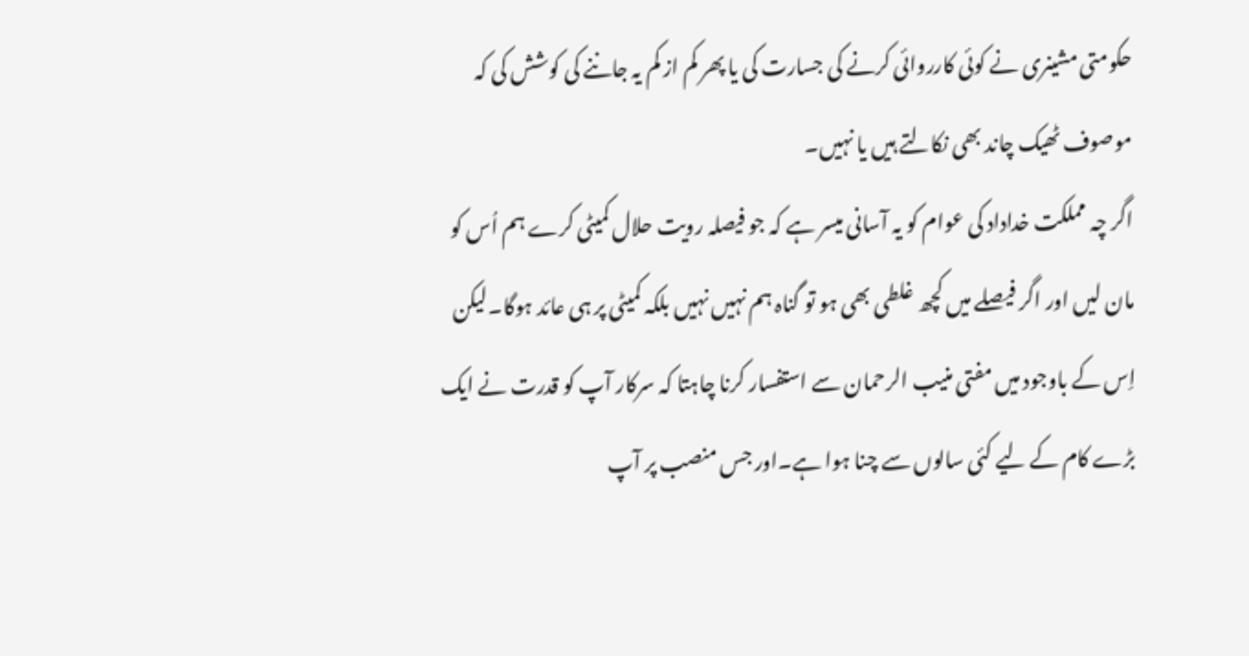حکومتی مشینری نے کوئی کارروائی کرنے کی جسارت کی یا پھر کم از کم یہ جاننے کی کوشش کی کہ موصوف ٹھیک چاند بھی نکالتے ہیں یا نہیں۔
اگر چہ مملکت خداداد کی عوام کو یہ آسانی میسر ہے کہ جو فیصلہ رویت حلال کمیٹی کرے ہم اُس کو مان لیں اور اگر فیصلے میں کچھ غلطی بھی ہو تو گناہ ہم نہیں نہیں بلکہ کمیٹی پر ہی عائد ہوگا۔لیکن اِس کے باوجود میں مفتی منیب الرحمان سے استفسار کرنا چاہتا کہ سرکار آپ کو قدرت نے ایک بڑے کام کے لیے کئی سالوں سے چنا ہوا ہے۔اور جس منصب پر آپ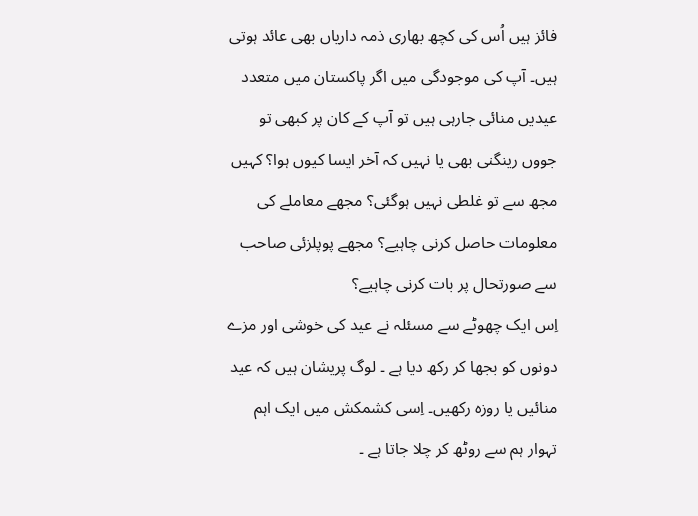فائز ہیں اُس کی کچھ بھاری ذمہ داریاں بھی عائد ہوتی ہیں۔ آپ کی موجودگی میں اگر پاکستان میں متعدد عیدیں منائی جارہی ہیں تو آپ کے کان پر کبھی تو جووں رینگنی بھی یا نہیں کہ آخر ایسا کیوں ہوا؟ کہیں مجھ سے تو غلطی نہیں ہوگئی؟ مجھے معاملے کی معلومات حاصل کرنی چاہیے؟ مجھے پوپلزئی صاحب سے صورتحال پر بات کرنی چاہیے؟
اِس ایک چھوٹے سے مسئلہ نے عید کی خوشی اور مزے دونوں کو بجھا کر رکھ دیا ہے ۔ لوگ پریشان ہیں کہ عید منائیں یا روزہ رکھیں۔ اِسی کشمکش میں ایک اہم تہوار ہم سے روٹھ کر چلا جاتا ہے ۔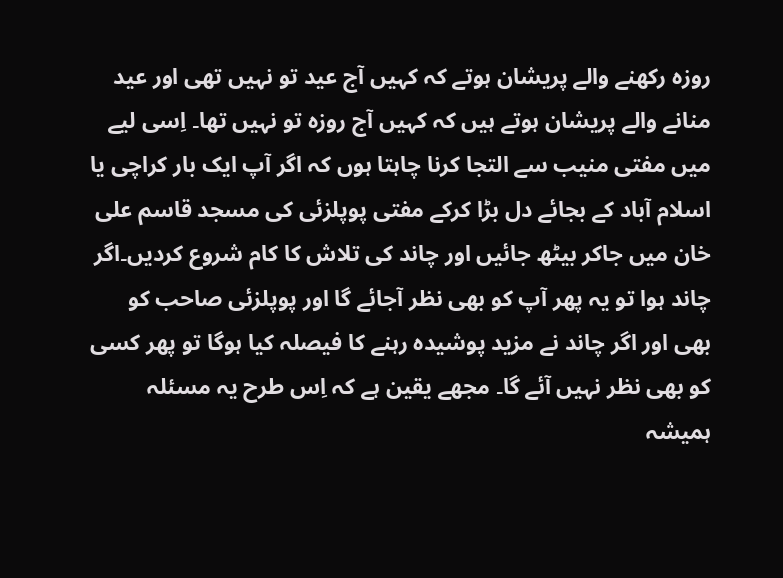روزہ رکھنے والے پریشان ہوتے کہ کہیں آج عید تو نہیں تھی اور عید منانے والے پریشان ہوتے ہیں کہ کہیں آج روزہ تو نہیں تھا۔ اِسی لیے میں مفتی منیب سے التجا کرنا چاہتا ہوں کہ اگر آپ ایک بار کراچی یا اسلام آباد کے بجائے دل بڑا کرکے مفتی پوپلزئی کی مسجد قاسم علی خان میں جاکر بیٹھ جائیں اور چاند کی تلاش کا کام شروع کردیں۔اگر چاند ہوا تو یہ پھر آپ کو بھی نظر آجائے گا اور پوپلزئی صاحب کو بھی اور اگر چاند نے مزید پوشیدہ رہنے کا فیصلہ کیا ہوگا تو پھر کسی کو بھی نظر نہیں آئے گا۔ مجھے یقین ہے کہ اِس طرح یہ مسئلہ ہمیشہ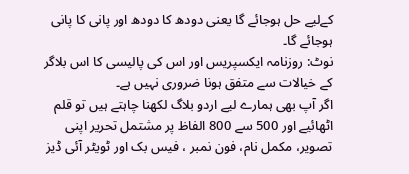کےلیے حل ہوجائے گا یعنی دودھ کا دودھ اور پانی کا پانی ہوجائے گا۔
نوٹ: روزنامہ ایکسپریس اور اس کی پالیسی کا اس بلاگر کے خیالات سے متفق ہونا ضروری نہیں ہے۔
اگر آپ بھی ہمارے لیے اردو بلاگ لکھنا چاہتے ہیں تو قلم اٹھائیے اور 500 سے 800 الفاظ پر مشتمل تحریر اپنی تصویر، مکمل نام، فون نمبر ، فیس بک اور ٹویٹر آئی ڈیز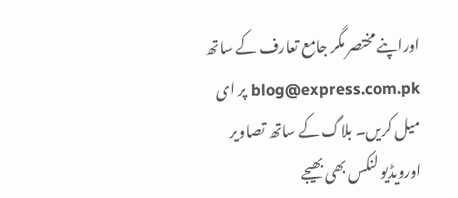اوراپنے مختصر مگر جامع تعارف کے ساتھ blog@express.com.pk پر ای میل کریں۔ بلاگ کے ساتھ تصاویر اورویڈیو لنکس بھی بھیجے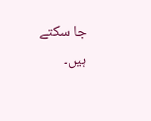جا سکتے ہیں۔